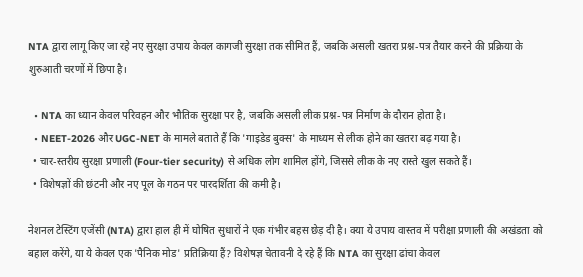NTA द्वारा लागू किए जा रहे नए सुरक्षा उपाय केवल कागजी सुरक्षा तक सीमित हैं, जबकि असली खतरा प्रश्न-पत्र तैयार करने की प्रक्रिया के शुरुआती चरणों में छिपा है।

  • NTA का ध्यान केवल परिवहन और भौतिक सुरक्षा पर है, जबकि असली लीक प्रश्न-पत्र निर्माण के दौरान होता है।
  • NEET-2026 और UGC-NET के मामले बताते हैं कि 'गाइडेड बुक्स' के माध्यम से लीक होने का खतरा बढ़ गया है।
  • चार-स्तरीय सुरक्षा प्रणाली (Four-tier security) से अधिक लोग शामिल होंगे, जिससे लीक के नए रास्ते खुल सकते हैं।
  • विशेषज्ञों की छंटनी और नए पूल के गठन पर पारदर्शिता की कमी है।

नेशनल टेस्टिंग एजेंसी (NTA) द्वारा हाल ही में घोषित सुधारों ने एक गंभीर बहस छेड़ दी है। क्या ये उपाय वास्तव में परीक्षा प्रणाली की अखंडता को बहाल करेंगे, या ये केवल एक 'पैनिक मोड' प्रतिक्रिया हैं? विशेषज्ञ चेतावनी दे रहे हैं कि NTA का सुरक्षा ढांचा केवल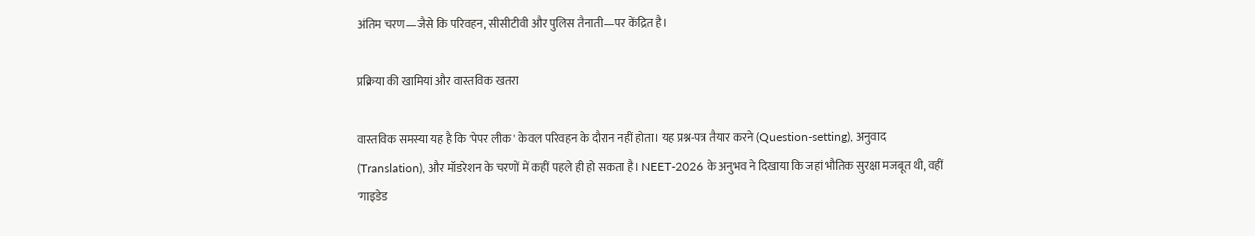अंतिम चरण—जैसे कि परिवहन, सीसीटीवी और पुलिस तैनाती—पर केंद्रित है।

प्रक्रिया की खामियां और वास्तविक खतरा

वास्तविक समस्या यह है कि 'पेपर लीक' केवल परिवहन के दौरान नहीं होता। यह प्रश्न-पत्र तैयार करने (Question-setting), अनुवाद (Translation), और मॉडरेशन के चरणों में कहीं पहले ही हो सकता है। NEET-2026 के अनुभव ने दिखाया कि जहां भौतिक सुरक्षा मजबूत थी, वहीं 'गाइडेड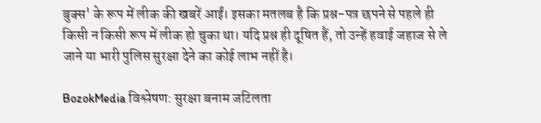बुक्स' के रूप में लीक की खबरें आईं। इसका मतलब है कि प्रश्न-पत्र छपने से पहले ही किसी न किसी रूप में लीक हो चुका था। यदि प्रश्न ही दूषित हैं, तो उन्हें हवाई जहाज से ले जाने या भारी पुलिस सुरक्षा देने का कोई लाभ नहीं है।

BozokMedia विश्लेषण: सुरक्षा बनाम जटिलता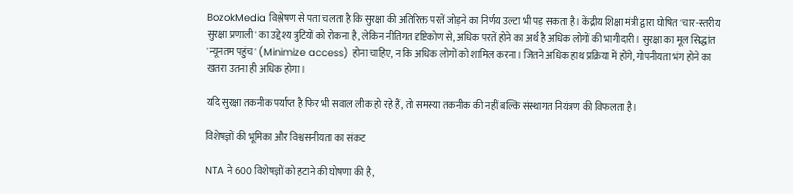BozokMedia विश्लेषण से पता चलता है कि सुरक्षा की अतिरिक्त परतें जोड़ने का निर्णय उल्टा भी पड़ सकता है। केंद्रीय शिक्षा मंत्री द्वारा घोषित 'चार-स्तरीय सुरक्षा प्रणाली' का उद्देश्य त्रुटियों को रोकना है, लेकिन नीतिगत दृष्टिकोण से, अधिक परतें होने का अर्थ है अधिक लोगों की भागीदारी। सुरक्षा का मूल सिद्धांत 'न्यूनतम पहुंच' (Minimize access) होना चाहिए, न कि अधिक लोगों को शामिल करना। जितने अधिक हाथ प्रक्रिया में होंगे, गोपनीयता भंग होने का खतरा उतना ही अधिक होगा।

यदि सुरक्षा तकनीक पर्याप्त है फिर भी सवाल लीक हो रहे हैं, तो समस्या तकनीक की नहीं बल्कि संस्थागत नियंत्रण की विफलता है।

विशेषज्ञों की भूमिका और विश्वसनीयता का संकट

NTA ने 600 विशेषज्ञों को हटाने की घोषणा की है,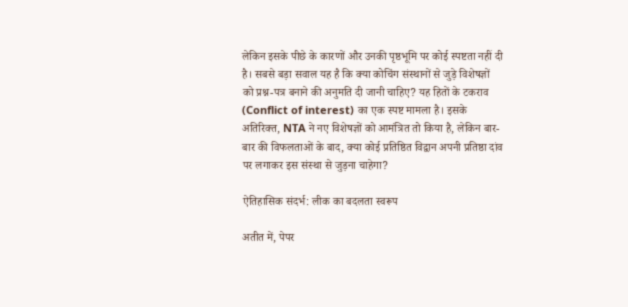लेकिन इसके पीछे के कारणों और उनकी पृष्ठभूमि पर कोई स्पष्टता नहीं दी है। सबसे बड़ा सवाल यह है कि क्या कोचिंग संस्थानों से जुड़े विशेषज्ञों को प्रश्न-पत्र बनाने की अनुमति दी जानी चाहिए? यह हितों के टकराव (Conflict of interest) का एक स्पष्ट मामला है। इसके अतिरिक्त, NTA ने नए विशेषज्ञों को आमंत्रित तो किया है, लेकिन बार-बार की विफलताओं के बाद, क्या कोई प्रतिष्ठित विद्वान अपनी प्रतिष्ठा दांव पर लगाकर इस संस्था से जुड़ना चाहेगा?

ऐतिहासिक संदर्भ: लीक का बदलता स्वरूप

अतीत में, पेपर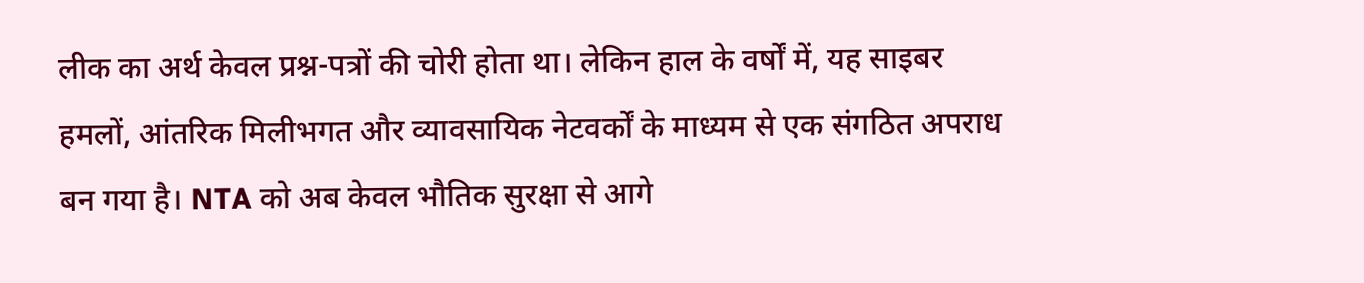लीक का अर्थ केवल प्रश्न-पत्रों की चोरी होता था। लेकिन हाल के वर्षों में, यह साइबर हमलों, आंतरिक मिलीभगत और व्यावसायिक नेटवर्कों के माध्यम से एक संगठित अपराध बन गया है। NTA को अब केवल भौतिक सुरक्षा से आगे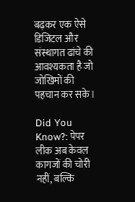बढ़कर एक ऐसे डिजिटल और संस्थागत ढांचे की आवश्यकता है जो जोखिमों की पहचान कर सके।

Did You Know?: पेपर लीक अब केवल कागजों की चोरी नहीं, बल्कि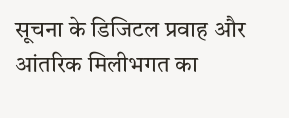सूचना के डिजिटल प्रवाह और आंतरिक मिलीभगत का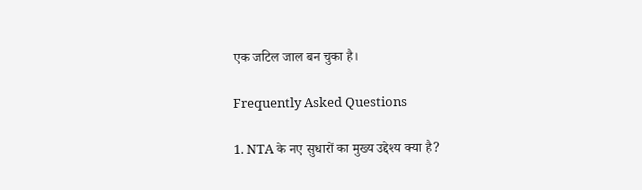एक जटिल जाल बन चुका है।

Frequently Asked Questions

1. NTA के नए सुधारों का मुख्य उद्देश्य क्या है?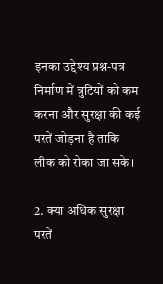इनका उद्देश्य प्रश्न-पत्र निर्माण में त्रुटियों को कम करना और सुरक्षा की कई परतें जोड़ना है ताकि लीक को रोका जा सके।

2. क्या अधिक सुरक्षा परतें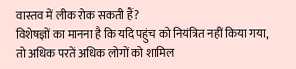वास्तव में लीक रोक सकती हैं?
विशेषज्ञों का मानना है कि यदि पहुंच को नियंत्रित नहीं किया गया, तो अधिक परतें अधिक लोगों को शामिल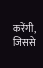करेंगी, जिससे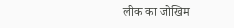लीक का जोखिम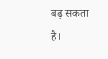बढ़ सकता है।